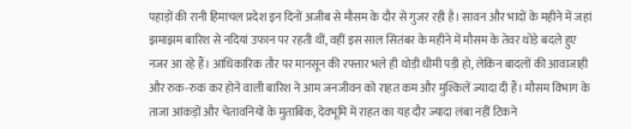पहाड़ों की रानी हिमाचल प्रदेश इन दिनों अजीब से मौसम के दौर से गुजर रही है। सावन और भादों के महीने में जहां झमाझम बारिश से नदियां उफान पर रहती थीं, वहीं इस साल सितंबर के महीने में मौसम के तेवर थोड़े बदले हुए नजर आ रहे हैं। आधिकारिक तौर पर मानसून की रफ्तार भले ही थोड़ी धीमी पड़ी हो, लेकिन बादलों की आवाजाही और रुक-रुक कर होने वाली बारिश ने आम जनजीवन को राहत कम और मुश्किलें ज्यादा दी हैं। मौसम विभाग के ताजा आंकड़ों और चेतावनियों के मुताबिक, देवभूमि में राहत का यह दौर ज्यादा लंबा नहीं टिकने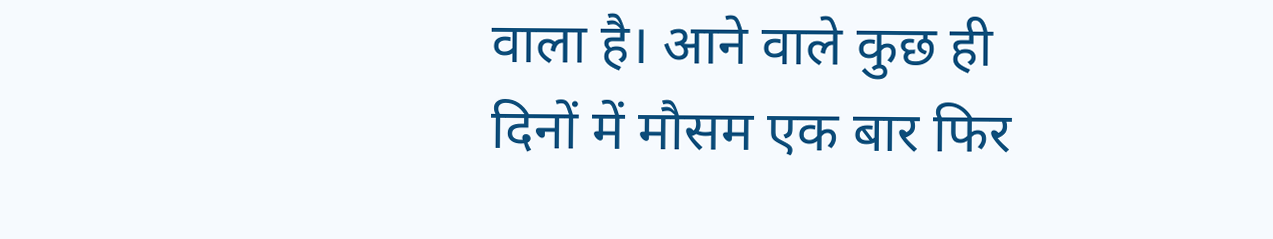वाला है। आने वाले कुछ ही दिनों में मौसम एक बार फिर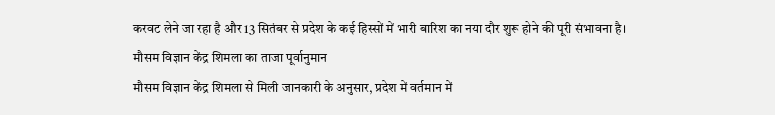करवट लेने जा रहा है और 13 सितंबर से प्रदेश के कई हिस्सों में भारी बारिश का नया दौर शुरू होने की पूरी संभावना है।
मौसम विज्ञान केंद्र शिमला का ताजा पूर्वानुमान
मौसम विज्ञान केंद्र शिमला से मिली जानकारी के अनुसार, प्रदेश में वर्तमान में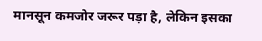मानसून कमजोर जरूर पड़ा है, लेकिन इसका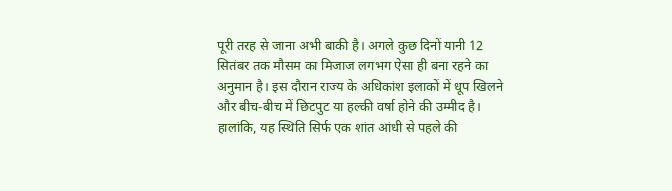पूरी तरह से जाना अभी बाकी है। अगले कुछ दिनों यानी 12 सितंबर तक मौसम का मिजाज लगभग ऐसा ही बना रहने का अनुमान है। इस दौरान राज्य के अधिकांश इलाकों में धूप खिलने और बीच-बीच में छिटपुट या हल्की वर्षा होने की उम्मीद है। हालांकि, यह स्थिति सिर्फ एक शांत आंधी से पहले की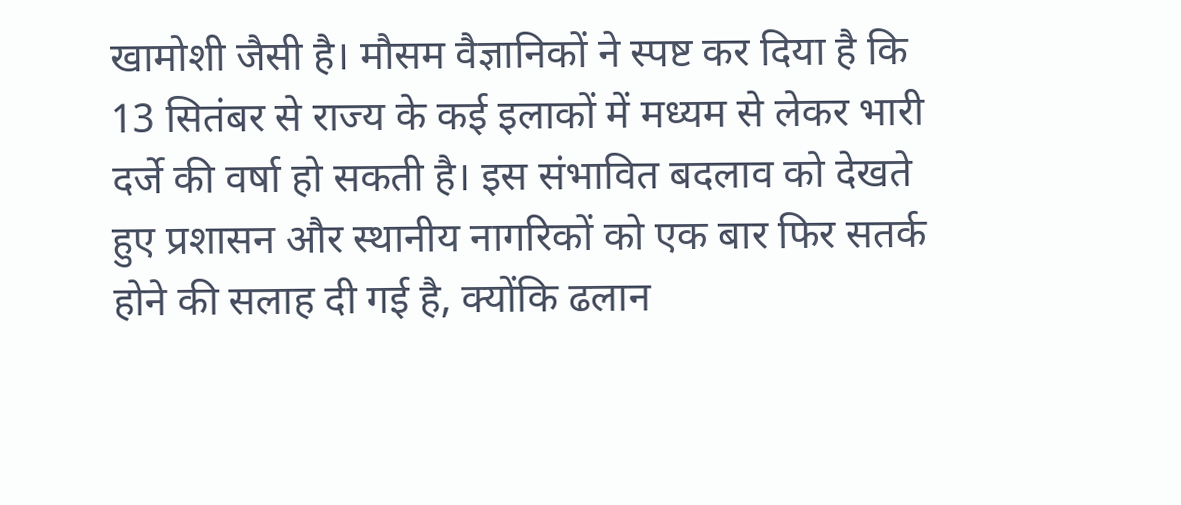खामोशी जैसी है। मौसम वैज्ञानिकों ने स्पष्ट कर दिया है कि 13 सितंबर से राज्य के कई इलाकों में मध्यम से लेकर भारी दर्जे की वर्षा हो सकती है। इस संभावित बदलाव को देखते हुए प्रशासन और स्थानीय नागरिकों को एक बार फिर सतर्क होने की सलाह दी गई है, क्योंकि ढलान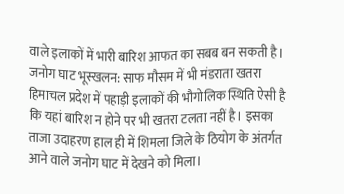वाले इलाकों में भारी बारिश आफत का सबब बन सकती है।
जनोग घाट भूस्खलन: साफ मौसम में भी मंडराता खतरा
हिमाचल प्रदेश में पहाड़ी इलाकों की भौगोलिक स्थिति ऐसी है कि यहां बारिश न होने पर भी खतरा टलता नहीं है। इसका ताजा उदाहरण हाल ही में शिमला जिले के ठियोग के अंतर्गत आने वाले जनोग घाट में देखने को मिला।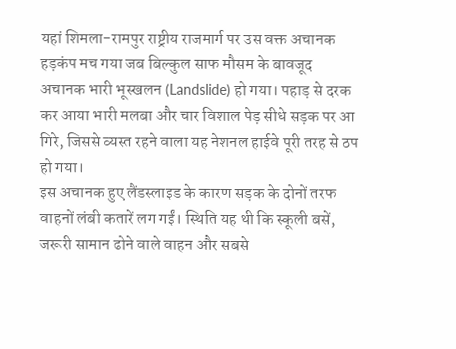यहां शिमला-रामपुर राष्ट्रीय राजमार्ग पर उस वक्त अचानक हड़कंप मच गया जब बिल्कुल साफ मौसम के बावजूद अचानक भारी भूस्खलन (Landslide) हो गया। पहाड़ से दरक कर आया भारी मलबा और चार विशाल पेड़ सीधे सड़क पर आ गिरे, जिससे व्यस्त रहने वाला यह नेशनल हाईवे पूरी तरह से ठप हो गया।
इस अचानक हुए लैंडस्लाइड के कारण सड़क के दोनों तरफ वाहनों लंबी कतारें लग गईं। स्थिति यह थी कि स्कूली बसें, जरूरी सामान ढोने वाले वाहन और सबसे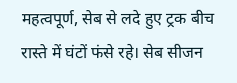महत्वपूर्ण, सेब से लदे हुए ट्रक बीच रास्ते में घंटों फंसे रहे। सेब सीजन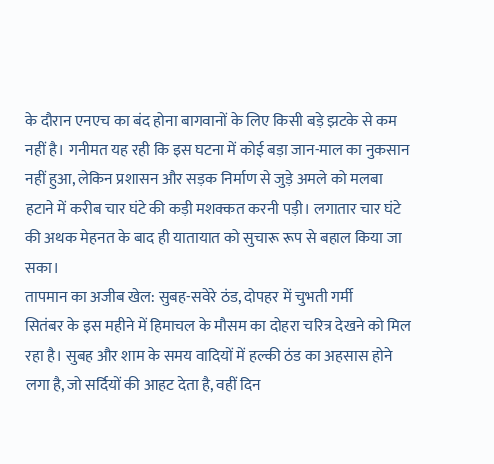के दौरान एनएच का बंद होना बागवानों के लिए किसी बड़े झटके से कम नहीं है। गनीमत यह रही कि इस घटना में कोई बड़ा जान-माल का नुकसान नहीं हुआ, लेकिन प्रशासन और सड़क निर्माण से जुड़े अमले को मलबा हटाने में करीब चार घंटे की कड़ी मशक्कत करनी पड़ी। लगातार चार घंटे की अथक मेहनत के बाद ही यातायात को सुचारू रूप से बहाल किया जा सका।
तापमान का अजीब खेल: सुबह-सवेरे ठंड, दोपहर में चुभती गर्मी
सितंबर के इस महीने में हिमाचल के मौसम का दोहरा चरित्र देखने को मिल रहा है। सुबह और शाम के समय वादियों में हल्की ठंड का अहसास होने लगा है, जो सर्दियों की आहट देता है, वहीं दिन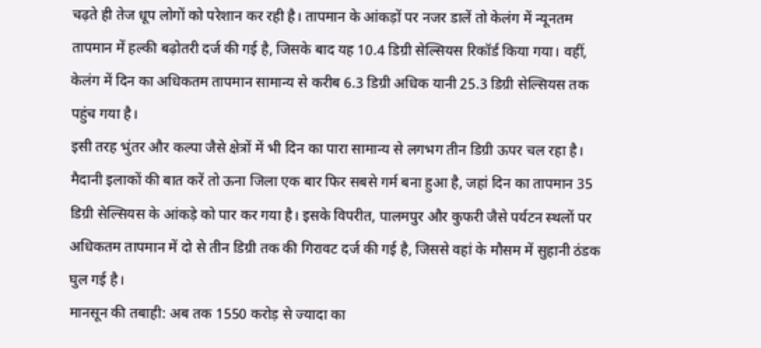चढ़ते ही तेज धूप लोगों को परेशान कर रही है। तापमान के आंकड़ों पर नजर डालें तो केलंग में न्यूनतम तापमान में हल्की बढ़ोतरी दर्ज की गई है, जिसके बाद यह 10.4 डिग्री सेल्सियस रिकॉर्ड किया गया। वहीं, केलंग में दिन का अधिकतम तापमान सामान्य से करीब 6.3 डिग्री अधिक यानी 25.3 डिग्री सेल्सियस तक पहुंच गया है।
इसी तरह भुंतर और कल्पा जैसे क्षेत्रों में भी दिन का पारा सामान्य से लगभग तीन डिग्री ऊपर चल रहा है। मैदानी इलाकों की बात करें तो ऊना जिला एक बार फिर सबसे गर्म बना हुआ है, जहां दिन का तापमान 35 डिग्री सेल्सियस के आंकड़े को पार कर गया है। इसके विपरीत, पालमपुर और कुफरी जैसे पर्यटन स्थलों पर अधिकतम तापमान में दो से तीन डिग्री तक की गिरावट दर्ज की गई है, जिससे वहां के मौसम में सुहानी ठंडक घुल गई है।
मानसून की तबाही: अब तक 1550 करोड़ से ज्यादा का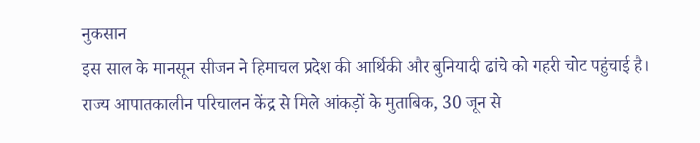नुकसान
इस साल के मानसून सीजन ने हिमाचल प्रदेश की आर्थिकी और बुनियादी ढांचे को गहरी चोट पहुंचाई है। राज्य आपातकालीन परिचालन केंद्र से मिले आंकड़ों के मुताबिक, 30 जून से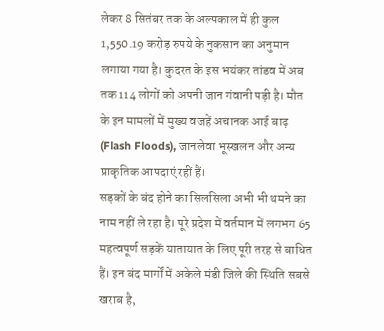लेकर 8 सितंबर तक के अल्पकाल में ही कुल 1,550.19 करोड़ रुपये के नुकसान का अनुमान लगाया गया है। कुदरत के इस भयंकर तांडव में अब तक 114 लोगों को अपनी जान गंवानी पड़ी है। मौत के इन मामलों में मुख्य वजहें अचानक आई बाढ़ (Flash Floods), जानलेवा भूस्खलन और अन्य प्राकृतिक आपदाएं रहीं हैं।
सड़कों के बंद होने का सिलसिला अभी भी थमने का नाम नहीं ले रहा है। पूरे प्रदेश में वर्तमान में लगभग 65 महत्वपूर्ण सड़कें यातायात के लिए पूरी तरह से बाधित हैं। इन बंद मार्गों में अकेले मंडी जिले की स्थिति सबसे खराब है,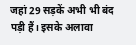जहां 29 सड़कें अभी भी बंद पड़ी हैं। इसके अलावा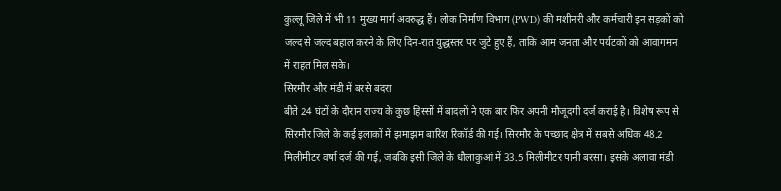कुल्लू जिले में भी 11 मुख्य मार्ग अवरुद्ध हैं। लोक निर्माण विभाग (PWD) की मशीनरी और कर्मचारी इन सड़कों को जल्द से जल्द बहाल करने के लिए दिन-रात युद्धस्तर पर जुटे हुए हैं, ताकि आम जनता और पर्यटकों को आवागमन में राहत मिल सके।
सिरमौर और मंडी में बरसे बदरा
बीते 24 घंटों के दौरान राज्य के कुछ हिस्सों में बादलों ने एक बार फिर अपनी मौजूदगी दर्ज कराई है। विशेष रूप से सिरमौर जिले के कई इलाकों में झमाझम बारिश रिकॉर्ड की गई। सिरमौर के पच्छाद क्षेत्र में सबसे अधिक 48.2 मिलीमीटर वर्षा दर्ज की गई, जबकि इसी जिले के धौलाकुआं में 33.5 मिलीमीटर पानी बरसा। इसके अलावा मंडी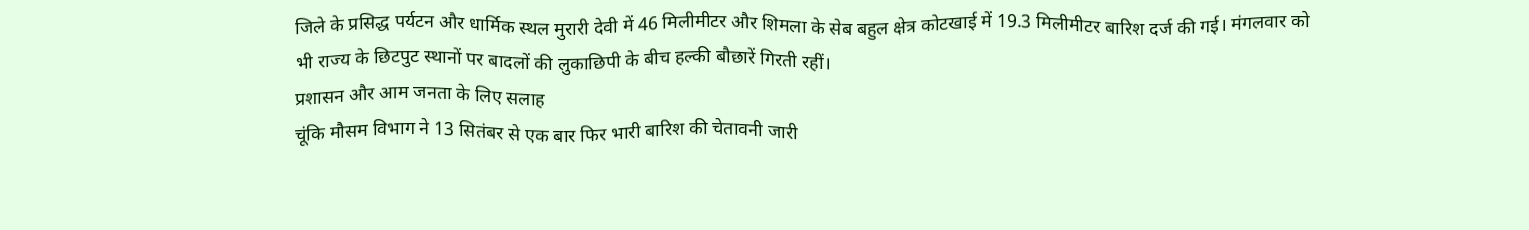जिले के प्रसिद्ध पर्यटन और धार्मिक स्थल मुरारी देवी में 46 मिलीमीटर और शिमला के सेब बहुल क्षेत्र कोटखाई में 19.3 मिलीमीटर बारिश दर्ज की गई। मंगलवार को भी राज्य के छिटपुट स्थानों पर बादलों की लुकाछिपी के बीच हल्की बौछारें गिरती रहीं।
प्रशासन और आम जनता के लिए सलाह
चूंकि मौसम विभाग ने 13 सितंबर से एक बार फिर भारी बारिश की चेतावनी जारी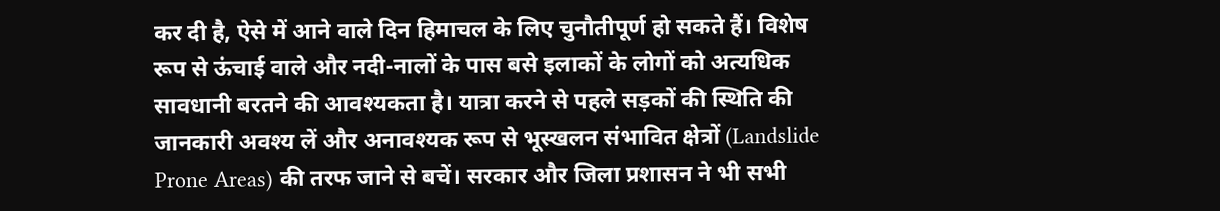कर दी है, ऐसे में आने वाले दिन हिमाचल के लिए चुनौतीपूर्ण हो सकते हैं। विशेष रूप से ऊंचाई वाले और नदी-नालों के पास बसे इलाकों के लोगों को अत्यधिक सावधानी बरतने की आवश्यकता है। यात्रा करने से पहले सड़कों की स्थिति की जानकारी अवश्य लें और अनावश्यक रूप से भूस्खलन संभावित क्षेत्रों (Landslide Prone Areas) की तरफ जाने से बचें। सरकार और जिला प्रशासन ने भी सभी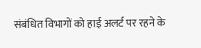संबंधित विभागों को हाई अलर्ट पर रहने के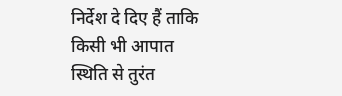निर्देश दे दिए हैं ताकि किसी भी आपात स्थिति से तुरंत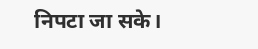निपटा जा सके।